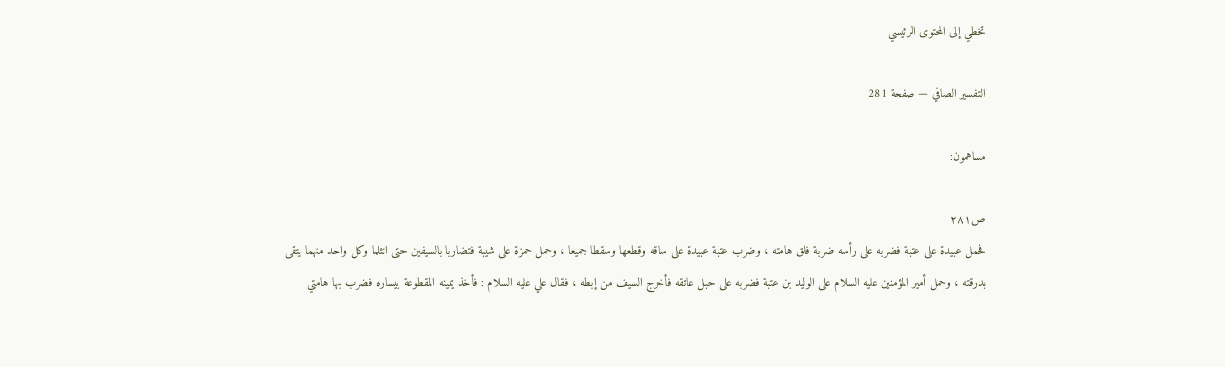تخطي إلى المحتوى الرئيسي

التفسير الصافي — صفحة 281

مساهمون:

ص٢٨١
فحمل عبيدة على عتبة فضربه على رأسه ضربة فلق هامته ، وضرب عتبة عبيدة على ساقه وقطعها وسقطا جميعا ، وحمل حمزة على شيبة فتضاربا بالسيفين حتى انثلما وكل واحد منهما يتقى بدرقته ، وحمل أمير المؤمنين عليه السلام على الوليد بن عتبة فضربه على حبل عاتقه فأخرج السيف من إبطه ، فقال علي عليه السلام : فأخذ يمينه المقطوعة بيساره فضرب بها هامتي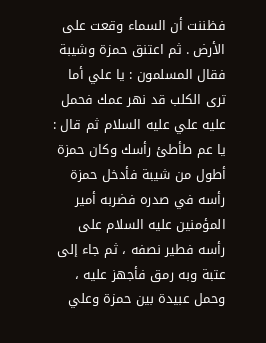فظننت أن السماء وقعت على الأرض . ثم اعتنق حمزة وشيبة فقال المسلمون : يا علي أما ترى الكلب قد نهر عمك فحمل عليه علي عليه السلام ثم قال : يا عم طأطئ رأسك وكان حمزة أطول من شيبة فأدخل حمزة رأسه في صدره فضربه أمير المؤمنين عليه السلام على رأسه فطير نصفه ، ثم جاء إلى عتبة وبه رمق فأجهز عليه ، وحمل عبيدة بين حمزة وعلي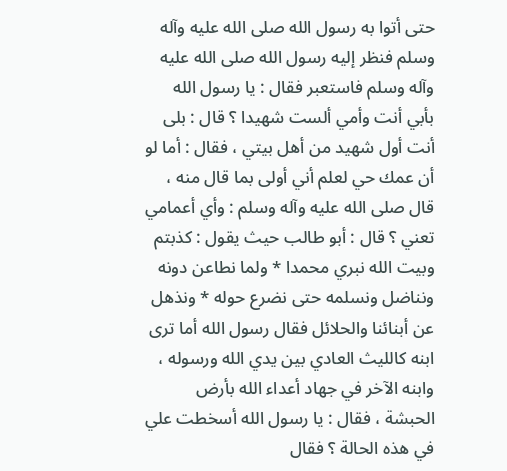حتى أتوا به رسول الله صلى الله عليه وآله وسلم فنظر إليه رسول الله صلى الله عليه وآله وسلم فاستعبر فقال : يا رسول الله بأبي أنت وأمي ألست شهيدا ؟ قال : بلى أنت أول شهيد من أهل بيتي ، فقال : أما لو أن عمك حي لعلم أني أولى بما قال منه ، قال صلى الله عليه وآله وسلم : وأي أعمامي تعني ؟ قال : أبو طالب حيث يقول : كذبتم وبيت الله نبري محمدا * ولما نطاعن دونه ونناضل ونسلمه حتى نضرع حوله * ونذهل عن أبنائنا والحلائل فقال رسول الله أما ترى ابنه كالليث العادي بين يدي الله ورسوله ، وابنه الآخر في جهاد أعداء الله بأرض الحبشة ، فقال : يا رسول الله أسخطت علي في هذه الحالة ؟ فقال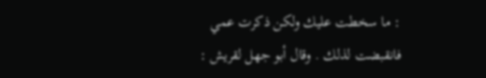: ما سخطت عليك ولكن ذكرت عمي فانقبضت لذلك . وقال أبو جهل لقريش :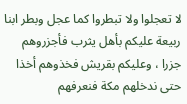لا تعجلوا ولا تبطروا كما عجل وبطر ابنا ربيعة عليكم بأهل يثرب فأجزروهم جزرا ، وعليكم بقريش فخذوهم أخذا حتى ندخلهم مكة فنعرفهم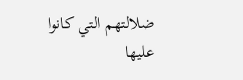ضلالتهم التي كانوا عليها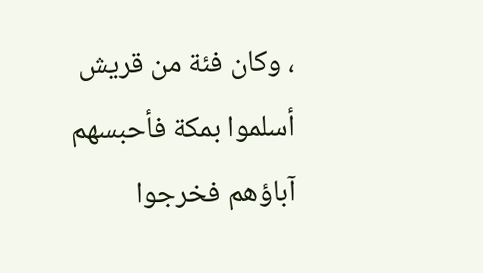، وكان فئة من قريش أسلموا بمكة فأحبسهم آباؤهم فخرجوا